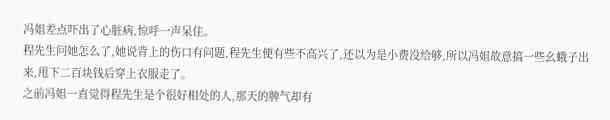冯姐差点吓出了心脏病,惊呼一声呆住。
程先生问她怎么了,她说背上的伤口有问题,程先生便有些不高兴了,还以为是小费没给够,所以冯姐故意搞一些幺蛾子出来,甩下二百块钱后穿上衣服走了。
之前冯姐一直觉得程先生是个很好相处的人,那天的脾气却有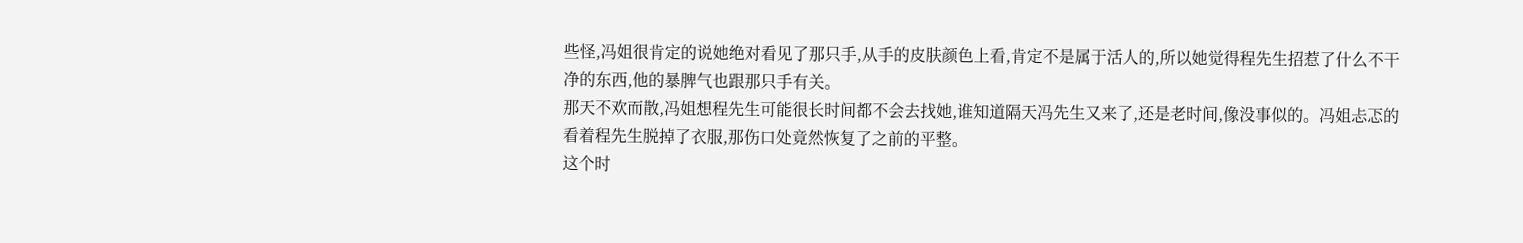些怪,冯姐很肯定的说她绝对看见了那只手,从手的皮肤颜色上看,肯定不是属于活人的,所以她觉得程先生招惹了什么不干净的东西,他的暴脾气也跟那只手有关。
那天不欢而散,冯姐想程先生可能很长时间都不会去找她,谁知道隔天冯先生又来了,还是老时间,像没事似的。冯姐忐忑的看着程先生脱掉了衣服,那伤口处竟然恢复了之前的平整。
这个时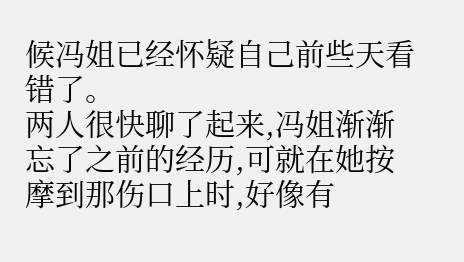候冯姐已经怀疑自己前些天看错了。
两人很快聊了起来,冯姐渐渐忘了之前的经历,可就在她按摩到那伤口上时,好像有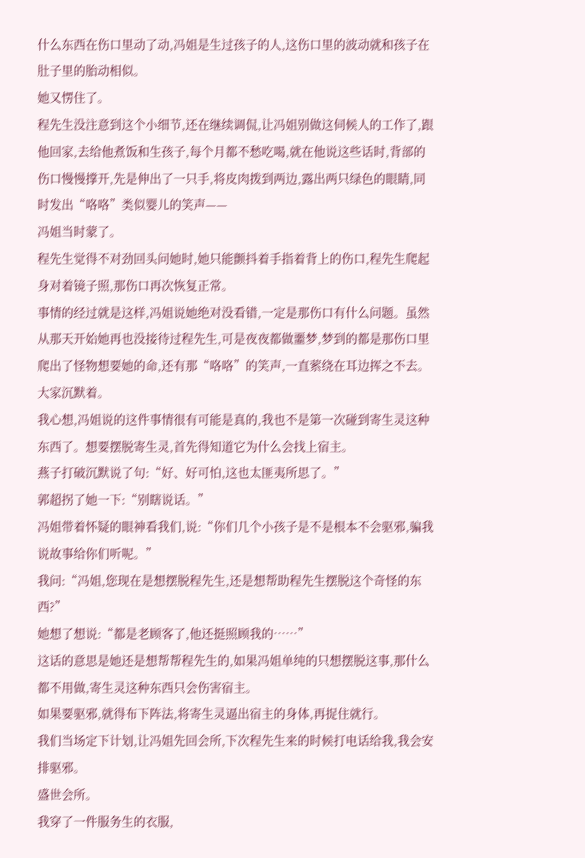什么东西在伤口里动了动,冯姐是生过孩子的人,这伤口里的波动就和孩子在肚子里的胎动相似。
她又愣住了。
程先生没注意到这个小细节,还在继续调侃,让冯姐别做这伺候人的工作了,跟他回家,去给他煮饭和生孩子,每个月都不愁吃喝,就在他说这些话时,背部的伤口慢慢撑开,先是伸出了一只手,将皮肉拨到两边,露出两只绿色的眼睛,同时发出“咯咯”类似婴儿的笑声——
冯姐当时蒙了。
程先生觉得不对劲回头问她时,她只能颤抖着手指着背上的伤口,程先生爬起身对着镜子照,那伤口再次恢复正常。
事情的经过就是这样,冯姐说她绝对没看错,一定是那伤口有什么问题。虽然从那天开始她再也没接待过程先生,可是夜夜都做噩梦,梦到的都是那伤口里爬出了怪物想要她的命,还有那“咯咯”的笑声,一直萦绕在耳边挥之不去。
大家沉默着。
我心想,冯姐说的这件事情很有可能是真的,我也不是第一次碰到寄生灵这种东西了。想要摆脱寄生灵,首先得知道它为什么会找上宿主。
燕子打破沉默说了句:“好、好可怕,这也太匪夷所思了。”
郭超拐了她一下:“别瞎说话。”
冯姐带着怀疑的眼神看我们,说:“你们几个小孩子是不是根本不会驱邪,骗我说故事给你们听呢。”
我问:“冯姐,您现在是想摆脱程先生,还是想帮助程先生摆脱这个奇怪的东西?”
她想了想说:“都是老顾客了,他还挺照顾我的……”
这话的意思是她还是想帮帮程先生的,如果冯姐单纯的只想摆脱这事,那什么都不用做,寄生灵这种东西只会伤害宿主。
如果要驱邪,就得布下阵法,将寄生灵逼出宿主的身体,再捉住就行。
我们当场定下计划,让冯姐先回会所,下次程先生来的时候打电话给我,我会安排驱邪。
盛世会所。
我穿了一件服务生的衣服,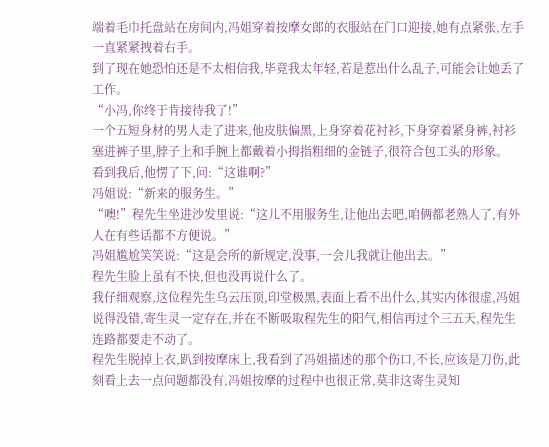端着毛巾托盘站在房间内,冯姐穿着按摩女郎的衣服站在门口迎接,她有点紧张,左手一直紧紧拽着右手。
到了现在她恐怕还是不太相信我,毕竟我太年轻,若是惹出什么乱子,可能会让她丢了工作。
“小冯,你终于肯接待我了!”
一个五短身材的男人走了进来,他皮肤偏黑,上身穿着花衬衫,下身穿着紧身裤,衬衫塞进裤子里,脖子上和手腕上都戴着小拇指粗细的金链子,很符合包工头的形象。
看到我后,他愣了下,问:“这谁啊?”
冯姐说:“新来的服务生。”
“噢!”程先生坐进沙发里说:“这儿不用服务生,让他出去吧,咱俩都老熟人了,有外人在有些话都不方便说。”
冯姐尴尬笑笑说:“这是会所的新规定,没事,一会儿我就让他出去。”
程先生脸上虽有不快,但也没再说什么了。
我仔细观察,这位程先生乌云压顶,印堂极黑,表面上看不出什么,其实内体很虚,冯姐说得没错,寄生灵一定存在,并在不断吸取程先生的阳气,相信再过个三五天,程先生连路都要走不动了。
程先生脱掉上衣,趴到按摩床上,我看到了冯姐描述的那个伤口,不长,应该是刀伤,此刻看上去一点问题都没有,冯姐按摩的过程中也很正常,莫非这寄生灵知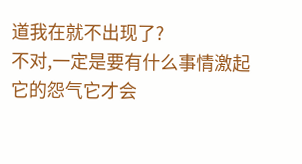道我在就不出现了?
不对,一定是要有什么事情激起它的怨气它才会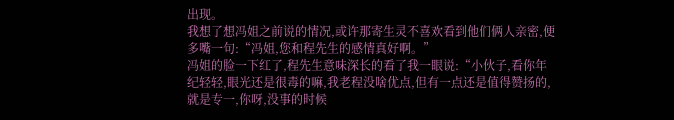出现。
我想了想冯姐之前说的情况,或许那寄生灵不喜欢看到他们俩人亲密,便多嘴一句:“冯姐,您和程先生的感情真好啊。”
冯姐的脸一下红了,程先生意味深长的看了我一眼说:“小伙子,看你年纪轻轻,眼光还是很毒的嘛,我老程没啥优点,但有一点还是值得赞扬的,就是专一,你呀,没事的时候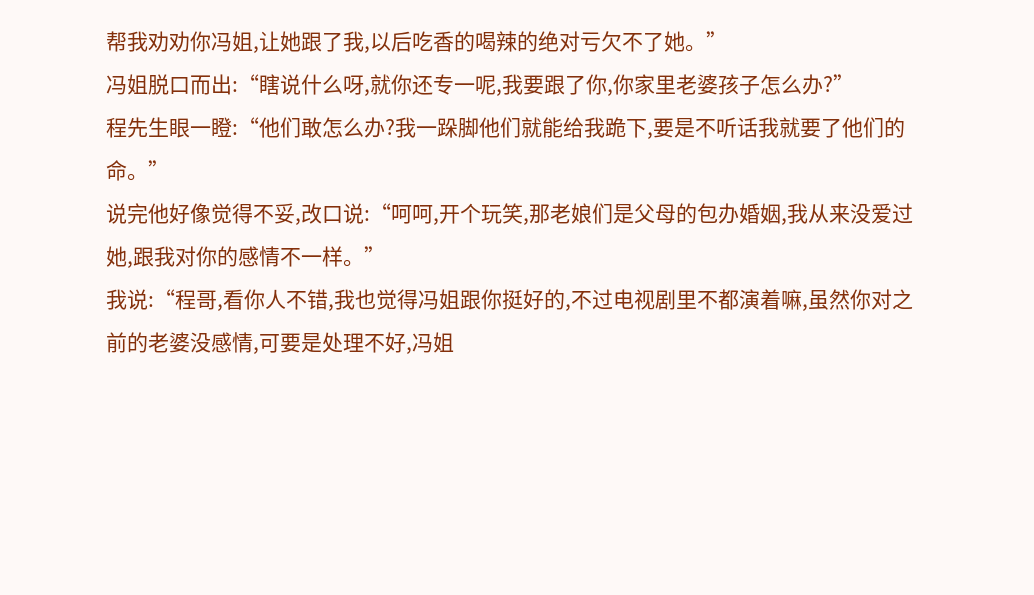帮我劝劝你冯姐,让她跟了我,以后吃香的喝辣的绝对亏欠不了她。”
冯姐脱口而出:“瞎说什么呀,就你还专一呢,我要跟了你,你家里老婆孩子怎么办?”
程先生眼一瞪:“他们敢怎么办?我一跺脚他们就能给我跪下,要是不听话我就要了他们的命。”
说完他好像觉得不妥,改口说:“呵呵,开个玩笑,那老娘们是父母的包办婚姻,我从来没爱过她,跟我对你的感情不一样。”
我说:“程哥,看你人不错,我也觉得冯姐跟你挺好的,不过电视剧里不都演着嘛,虽然你对之前的老婆没感情,可要是处理不好,冯姐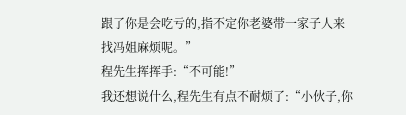跟了你是会吃亏的,指不定你老婆带一家子人来找冯姐麻烦呢。”
程先生挥挥手:“不可能!”
我还想说什么,程先生有点不耐烦了:“小伙子,你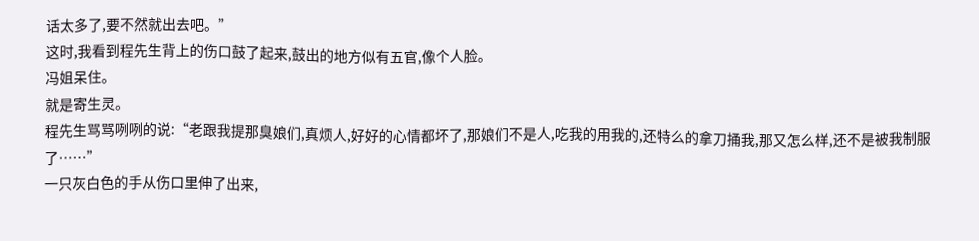话太多了,要不然就出去吧。”
这时,我看到程先生背上的伤口鼓了起来,鼓出的地方似有五官,像个人脸。
冯姐呆住。
就是寄生灵。
程先生骂骂咧咧的说:“老跟我提那臭娘们,真烦人,好好的心情都坏了,那娘们不是人,吃我的用我的,还特么的拿刀捅我,那又怎么样,还不是被我制服了……”
一只灰白色的手从伤口里伸了出来,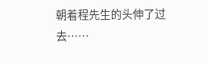朝着程先生的头伸了过去……